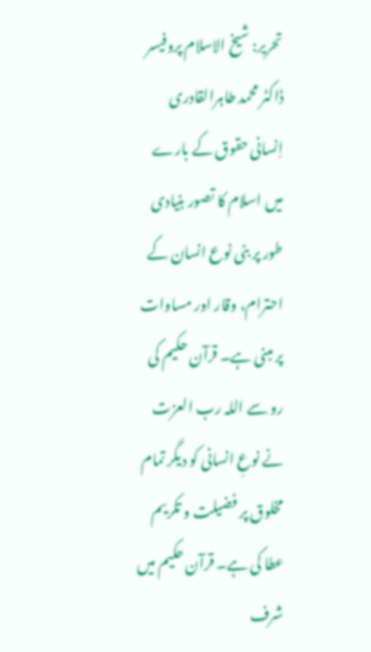تحریر: شیخ الاسلام پروفیسر ڈاکٹر محمد طاہرالقادری
اِنسانی حقوق کے بارے میں اسلام کا تصور بنیادی طور پر بنی نوع انسان کے احترام، وقار اور مساوات پر مبنی ہے۔ قرآن حکیم کی رو سے اللہ رب العزت نے نوعِ انسانی کو دیگر تمام مخلوق پر فضیلت و تکریم عطا کی ہے۔ قرآن حکیم میں شرف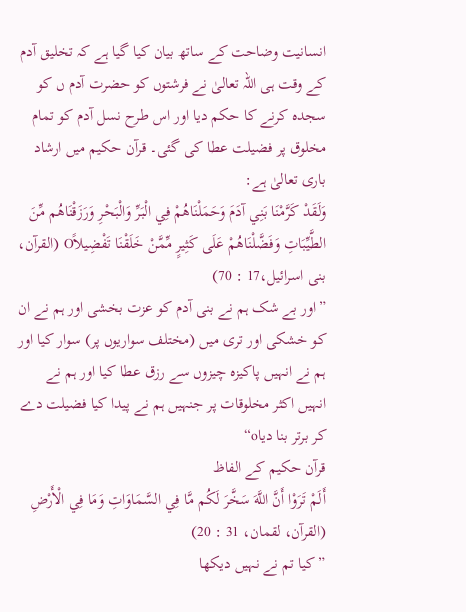انسانیت وضاحت کے ساتھ بیان کیا گیا ہے کہ تخلیق آدم کے وقت ہی اللہ تعالیٰ نے فرشتوں کو حضرت آدم ں کو سجدہ کرنے کا حکم دیا اور اس طرح نسل آدم کو تمام مخلوق پر فضیلت عطا کی گئی۔ قرآن حکیم میں ارشاد باری تعالیٰ ہے:
وَلَقَدْ كَرَّمْنَا بَنِي آدَمَ وَحَمَلْنَاهُمْ فِي الْبَرِّ وَالْبَحْرِ وَرَزَقْنَاهُم مِّنَ الطَّيِّبَاتِ وَفَضَّلْنَاهُمْ عَلَى كَثِيرٍ مِّمَّنْ خَلَقْنَا تَفْضِيلاًO (القرآن، بنی اسرائیل،17 : 70)
”اور بے شک ہم نے بنی آدم کو عزت بخشی اور ہم نے ان کو خشکی اور تری میں (مختلف سواریوں پر) سوار کیا اور ہم نے انہیں پاکیزہ چیزوں سے رزق عطا کیا اور ہم نے انہیں اکثر مخلوقات پر جنہیں ہم نے پیدا کیا فضیلت دے کر برتر بنا دیاo“
قرآن حکیم کے الفاظ
أَلَمْ تَرَوْا أَنَّ اللَّهَ سَخَّرَ لَكُم مَّا فِي السَّمَاوَاتِ وَمَا فِي الْأَرْضِ (القرآن، لقمان، 31 : 20)
”کیا تم نے نہیں دیکھا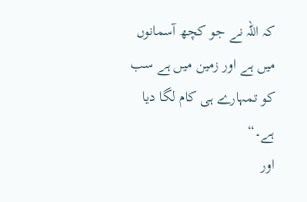کہ اللہ نے جو کچھ آسمانوں میں ہے اور زمین میں ہے سب کو تمہارے ہی کام لگا دیا ہے۔“
اور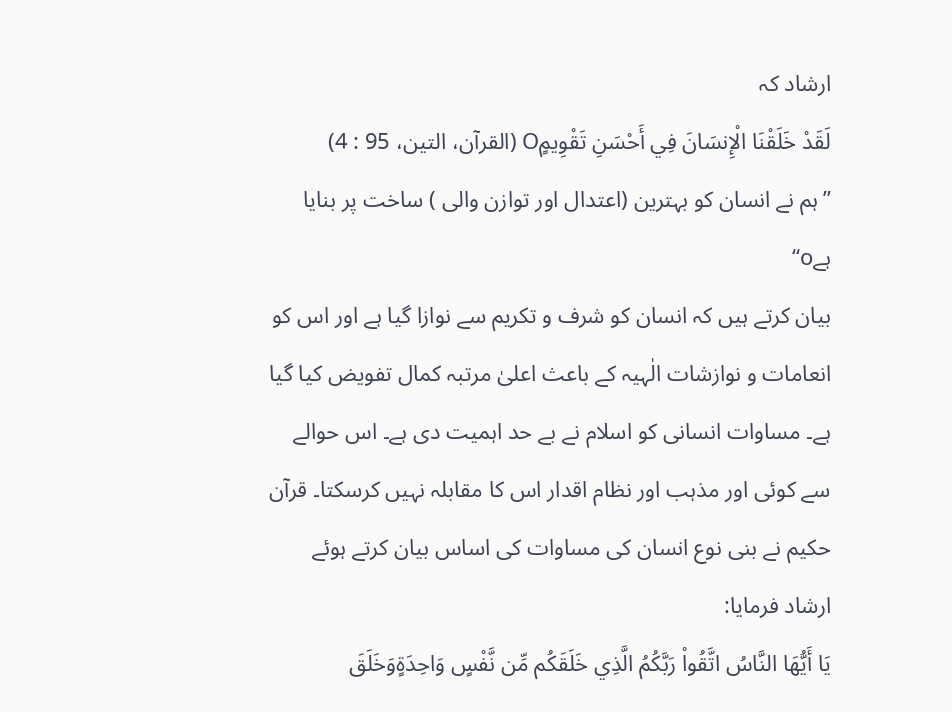ارشاد کہ
لَقَدْ خَلَقْنَا الْإِنسَانَ فِي أَحْسَنِ تَقْوِيمٍO (القرآن، التین، 95 : 4)
”ہم نے انسان کو بہترین (اعتدال اور توازن والی ) ساخت پر بنایا ہےo“
بیان کرتے ہیں کہ انسان کو شرف و تکریم سے نوازا گیا ہے اور اس کو انعامات و نوازشات الٰہیہ کے باعث اعلیٰ مرتبہ کمال تفویض کیا گیا ہے۔ مساوات انسانی کو اسلام نے بے حد اہمیت دی ہے۔ اس حوالے سے کوئی اور مذہب اور نظام اقدار اس کا مقابلہ نہیں کرسکتا۔ قرآن حکیم نے بنی نوع انسان کی مساوات کی اساس بیان کرتے ہوئے ارشاد فرمایا:
يَا أَيُّهَا النَّاسُ اتَّقُواْ رَبَّكُمُ الَّذِي خَلَقَكُم مِّن نَّفْسٍ وَاحِدَةٍوَخَلَقَ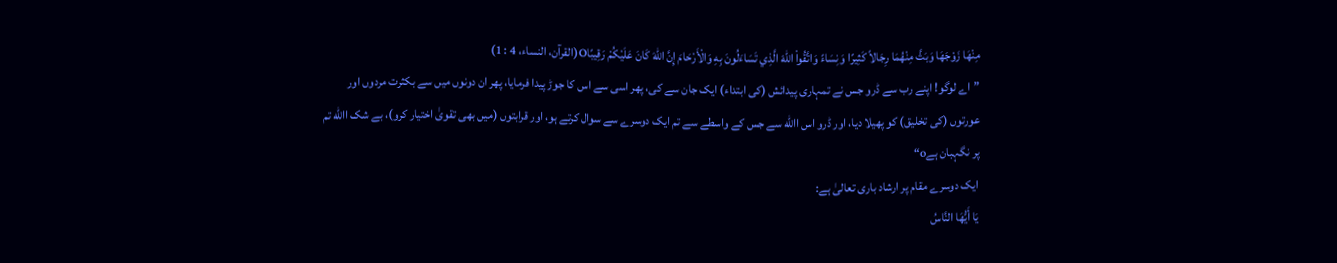مِنْهَا زَوْجَهَا وَبَثَّ مِنْهُمَا رِجَالاً كَثِيرًا وَنِسَاءً وَاتَّقُواْ اللّهَ الَّذِي تَسَاءَلُونَ بِهِ وَالْأَرْحَامَ إِنَّ اللّهَ كَانَ عَلَيْكُمْ رَقِيبًاO(القرآن، النساء، 4 : 1)
”اے لوگو! اپنے رب سے ڈرو جس نے تمہاری پیدائش (کی ابتداء) ایک جان سے کی، پھر اسی سے اس کا جوڑ پیدا فرمایا، پھر ان دونوں میں سے بکثرت مردوں اور عورتوں (کی تخلیق) کو پھیلا دیا، اور ڈرو اس االله سے جس کے واسطے سے تم ایک دوسرے سے سوال کرتے ہو، اور قرابتوں (میں بھی تقویٰ اختیار کرو)، بے شک االله تم پر نگہبان ہےo“
ایک دوسرے مقام پر ارشاد باری تعالیٰ ہے:
يَا أَيُّهَا النَّاسُ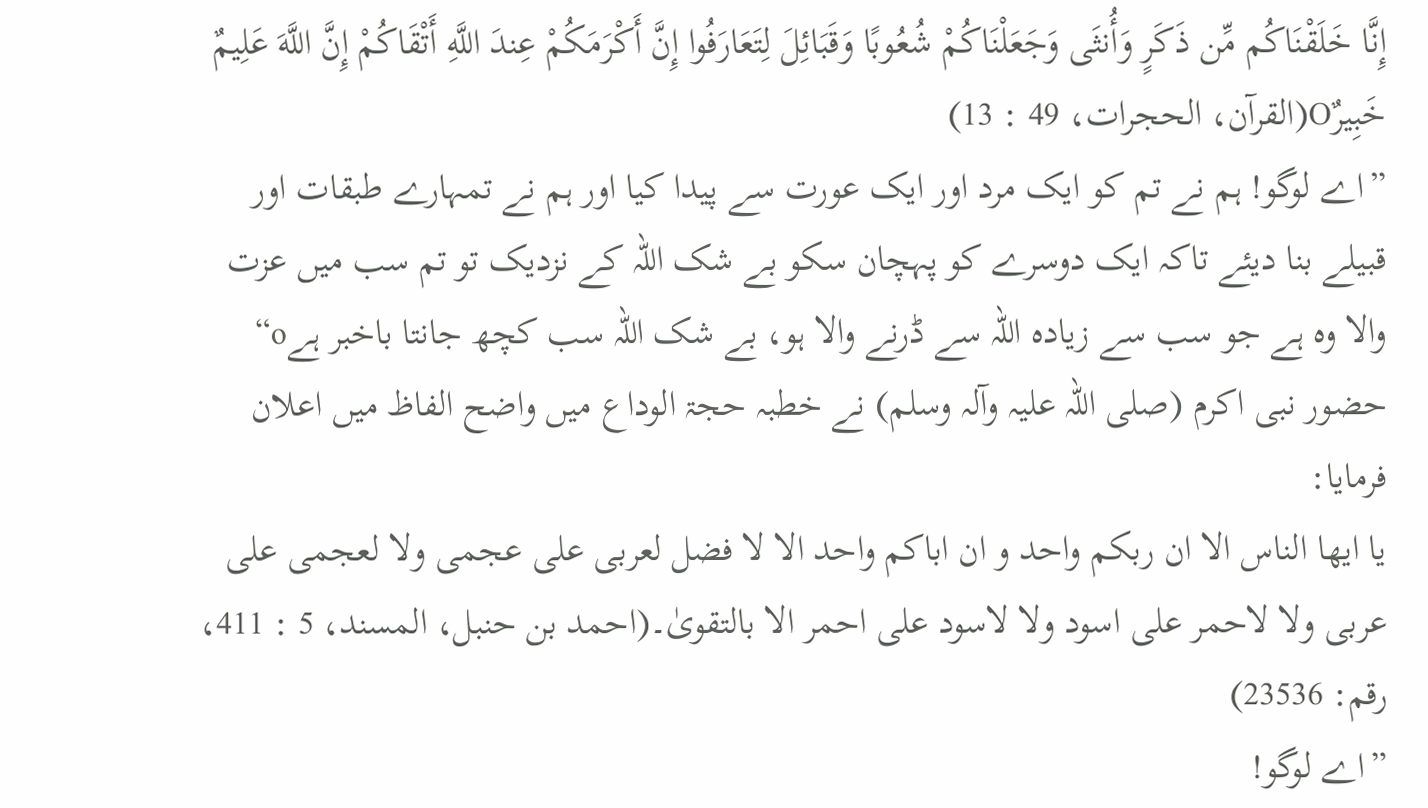إِنَّا خَلَقْنَاكُم مِّن ذَكَرٍ وَأُنثَى وَجَعَلْنَاكُمْ شُعُوبًا وَقَبَائِلَ لِتَعَارَفُوا إِنَّ أَكْرَمَكُمْ عِندَ اللَّهِ أَتْقَاكُمْ إِنَّ اللَّهَ عَلِيمٌ خَبِيرٌO(القرآن، الحجرات، 49 : 13)
”اے لوگو! ہم نے تم کو ایک مرد اور ایک عورت سے پیدا کیا اور ہم نے تمہارے طبقات اور قبیلے بنا دیئے تاکہ ایک دوسرے کو پہچان سکو بے شک اللہ کے نزدیک تو تم سب میں عزت والا وہ ہے جو سب سے زیادہ اللہ سے ڈرنے والا ہو، بے شک اللہ سب کچھ جانتا باخبر ہےo“
حضور نبی اکرم (صلی اللہ علیہ وآلہ وسلم) نے خطبہ حجۃ الوداع میں واضح الفاظ میں اعلان فرمایا:
یا ایھا الناس الا ان ربکم واحد و ان اباکم واحد الا لا فضل لعربی علی عجمی ولا لعجمی علی عربی ولا لاحمر علی اسود ولا لاسود علی احمر الا بالتقویٰ۔(احمد بن حنبل، المسند، 5 : 411، رقم: 23536)
”اے لوگو!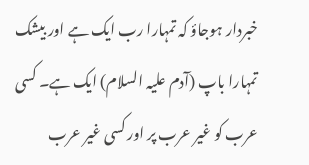خبردار ہوجاؤ کہ تمہارا رب ایک ہے اور بیشک تمہارا باپ (آدم علیہ السلام) ایک ہے۔ کسی عرب کو غیر عرب پر اور کسی غیر عرب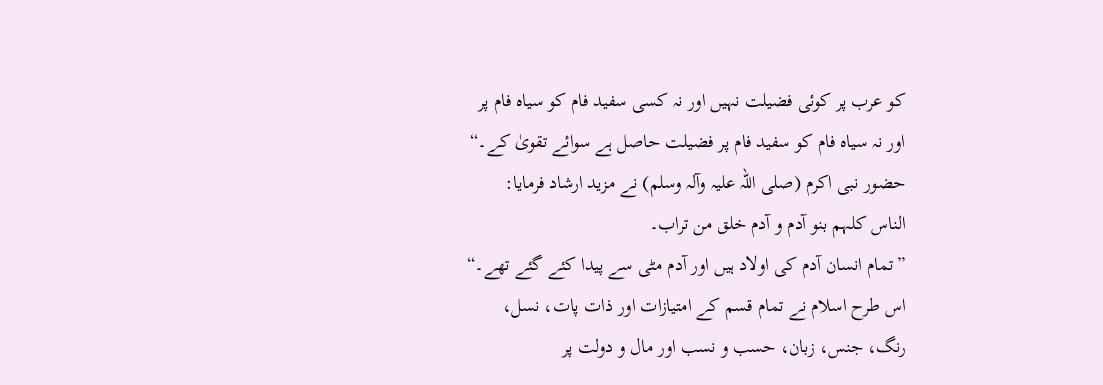کو عرب پر کوئی فضیلت نہیں اور نہ کسی سفید فام کو سیاہ فام پر اور نہ سیاہ فام کو سفید فام پر فضیلت حاصل ہے سوائے تقویٰ کے۔“
حضور نبی اکرم (صلی اللہ علیہ وآلہ وسلم) نے مزید ارشاد فرمایا:
الناس کلہم بنو آدم و آدم خلق من تراب۔
”تمام انسان آدم کی اولاد ہیں اور آدم مٹی سے پیدا کئے گئے تھے۔“
اس طرح اسلام نے تمام قسم کے امتیازات اور ذات پات، نسل، رنگ، جنس، زبان، حسب و نسب اور مال و دولت پر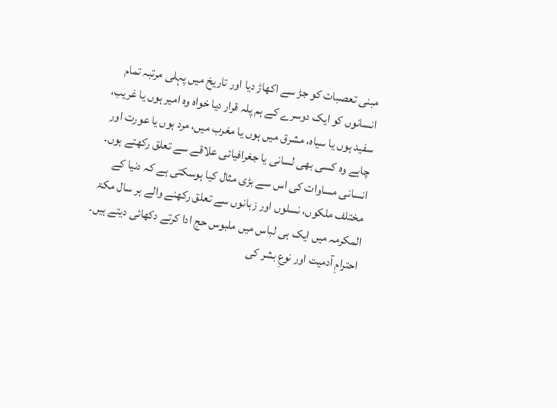مبنی تعصبات کو جڑ سے اکھاڑ دیا اور تاریخ میں پہلی مرتبہ تمام انسانوں کو ایک دوسرے کے ہم پلہ قرار دیا خواہ وہ امیر ہوں یا غریب، سفید ہوں یا سیاہ، مشرق میں ہوں یا مغرب میں، مرد ہوں یا عورت اور چاہے وہ کسی بھی لسانی یا جغرافیائی علاقے سے تعلق رکھتے ہوں۔ انسانی مساوات کی اس سے بڑی مثال کیا ہوسکتی ہے کہ دنیا کے مختلف ملکوں، نسلوں اور زبانوں سے تعلق رکھنے والے ہر سال مکۃ المکرمہ میں ایک ہی لباس میں ملبوس حج ادا کرتے دکھائی دیتے ہیں۔
احترامِ آدمیت اور نوعِ بشر کی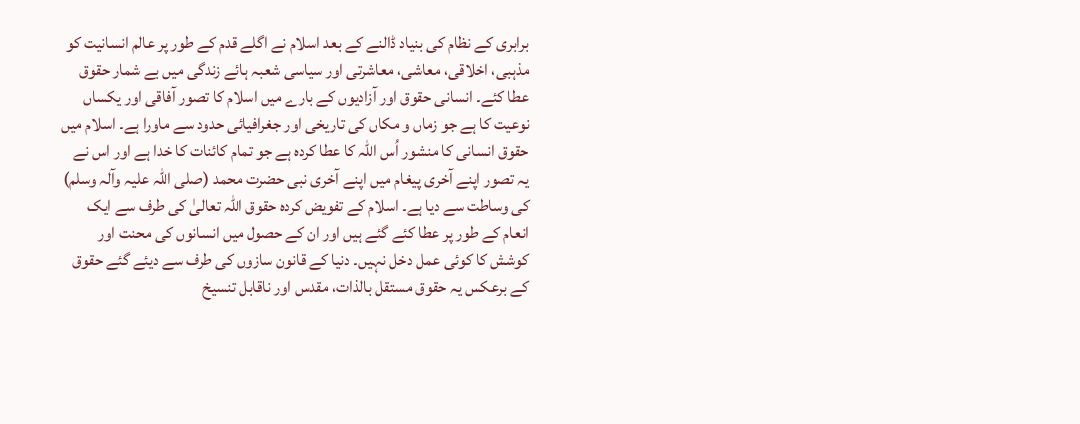برابری کے نظام کی بنیاد ڈالنے کے بعد اسلام نے اگلے قدم کے طور پر عالم انسانیت کو مذہبی، اخلاقی، معاشی، معاشرتی اور سیاسی شعبہ ہائے زندگی میں بے شمار حقوق عطا کئے۔ انسانی حقوق اور آزادیوں کے بارے میں اسلام کا تصور آفاقی اور یکساں نوعیت کا ہے جو زماں و مکاں کی تاریخی اور جغرافیائی حدود سے ماورا ہے۔ اسلام میں حقوق انسانی کا منشور اُس اللہ کا عطا کردہ ہے جو تمام کائنات کا خدا ہے اور اس نے یہ تصور اپنے آخری پیغام میں اپنے آخری نبی حضرت محمد (صلی اللہ علیہ وآلہ وسلم) کی وساطت سے دیا ہے۔ اسلام کے تفویض کردہ حقوق اللہ تعالیٰ کی طرف سے ایک انعام کے طور پر عطا کئے گئے ہیں اور ان کے حصول میں انسانوں کی محنت اور کوشش کا کوئی عمل دخل نہیں۔ دنیا کے قانون سازوں کی طرف سے دیئے گئے حقوق کے برعکس یہ حقوق مستقل بالذات، مقدس اور ناقابل تنسیخ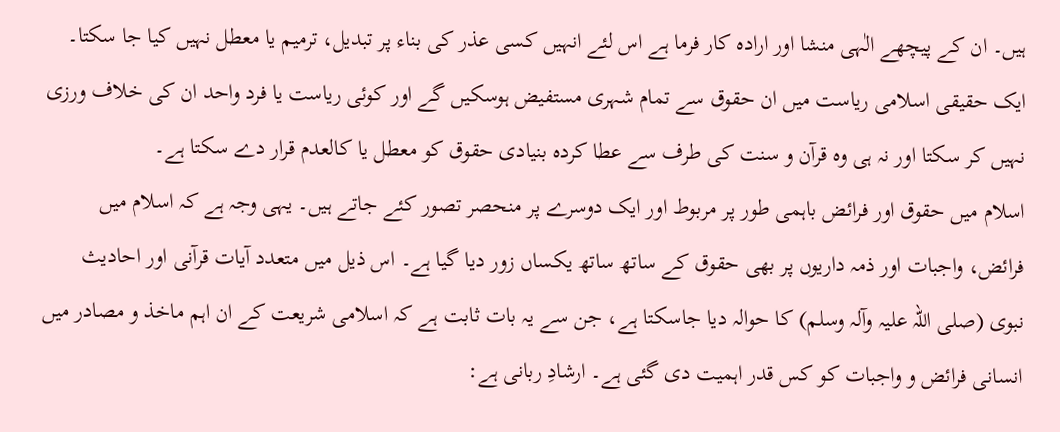ہیں۔ ان کے پیچھے الٰہی منشا اور ارادہ کار فرما ہے اس لئے انہیں کسی عذر کی بناء پر تبدیل، ترمیم یا معطل نہیں کیا جا سکتا۔ ایک حقیقی اسلامی ریاست میں ان حقوق سے تمام شہری مستفیض ہوسکیں گے اور کوئی ریاست یا فرد واحد ان کی خلاف ورزی نہیں کر سکتا اور نہ ہی وہ قرآن و سنت کی طرف سے عطا کردہ بنیادی حقوق کو معطل یا کالعدم قرار دے سکتا ہے۔
اسلام میں حقوق اور فرائض باہمی طور پر مربوط اور ایک دوسرے پر منحصر تصور کئے جاتے ہیں۔ یہی وجہ ہے کہ اسلام میں فرائض، واجبات اور ذمہ داریوں پر بھی حقوق کے ساتھ ساتھ یکساں زور دیا گیا ہے۔ اس ذیل میں متعدد آیات قرآنی اور احادیث نبوی (صلی اللہ علیہ وآلہ وسلم) کا حوالہ دیا جاسکتا ہے، جن سے یہ بات ثابت ہے کہ اسلامی شریعت کے ان اہم ماخذ و مصادر میں انسانی فرائض و واجبات کو کس قدر اہمیت دی گئی ہے۔ ارشادِ ربانی ہے: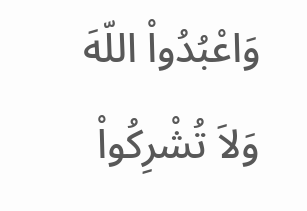وَاعْبُدُواْ اللّهَ وَلاَ تُشْرِكُواْ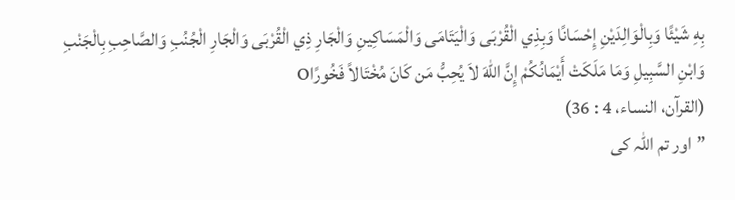بِهِ شَيْئًا وَبِالْوَالِدَيْنِ إِحْسَانًا وَبِذِي الْقُرْبَى وَالْيَتَامَى وَالْمَسَاكِينِ وَالْجَارِ ذِي الْقُرْبَى وَالْجَارِ الْجُنُبِ وَالصَّاحِبِ بِالْجَنْبِ وَابْنِ السَّبِيلِ وَمَا مَلَكَتْ أَيْمَانُكُمْ إِنَّ اللّهَ لاَ يُحِبُّ مَن كَانَ مُخْتَالاً فَخُورًاO
(القرآن، النساء، 4 : 36)
”اور تم اللہ کی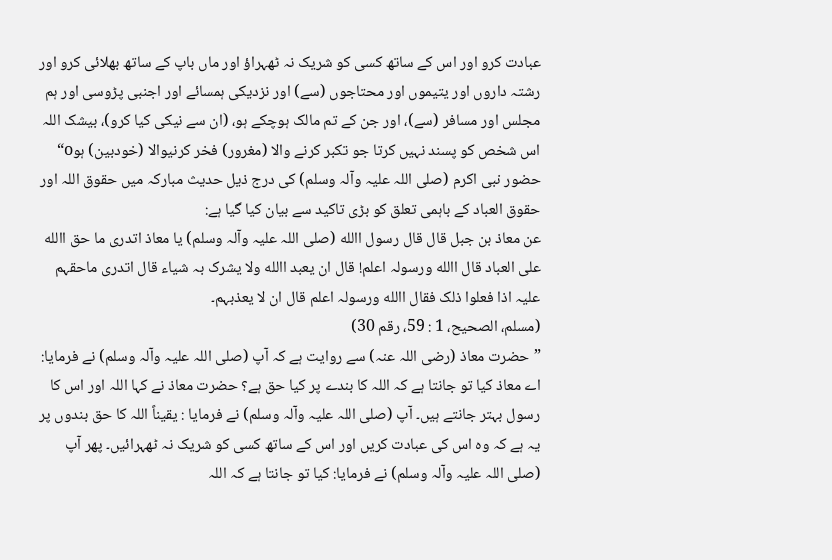عبادت کرو اور اس کے ساتھ کسی کو شریک نہ ٹھہراؤ اور ماں باپ کے ساتھ بھلائی کرو اور رشتہ داروں اور یتیموں اور محتاجوں (سے) اور نزدیکی ہمسائے اور اجنبی پڑوسی اور ہم مجلس اور مسافر (سے)، اور جن کے تم مالک ہوچکے ہو، (ان سے نیکی کیا کرو)، بیشک اللہ اس شخص کو پسند نہیں کرتا جو تکبر کرنے والا (مغرور) فخر کرنیوالا (خودبین) ہوo“
حضور نبی اکرم (صلی اللہ علیہ وآلہ وسلم) کی درج ذیل حدیث مبارکہ میں حقوق اللہ اور حقوق العباد کے باہمی تعلق کو بڑی تاکید سے بیان کیا گیا ہے:
عن معاذ بن جبل قال قال رسول االله (صلی اللہ علیہ وآلہ وسلم) یا معاذ اتدری ما حق االله علی العباد قال االله ورسولہ اعلم! قال ان یعبد االله ولا یشرک بہ شیاء قال اتدری ماحقہم علیہ اذا فعلوا ذلک فقال االله ورسولہ اعلم قال ان لا یعذبہم۔
(مسلم، الصحیح، 1 : 59، رقم 30)
”حضرت معاذ (رضی اللہ عنہ) سے روایت ہے کہ آپ (صلی اللہ علیہ وآلہ وسلم) نے فرمایا: اے معاذ کیا تو جانتا ہے کہ اللہ کا بندے پر کیا حق ہے؟ حضرت معاذ نے کہا اللہ اور اس کا رسول بہتر جانتے ہیں۔ آپ (صلی اللہ علیہ وآلہ وسلم) نے فرمایا : یقیناً اللہ کا حق بندوں پر یہ ہے کہ وہ اس کی عبادت کریں اور اس کے ساتھ کسی کو شریک نہ ٹھہرائیں۔ پھر آپ (صلی اللہ علیہ وآلہ وسلم) نے فرمایا: کیا تو جانتا ہے کہ اللہ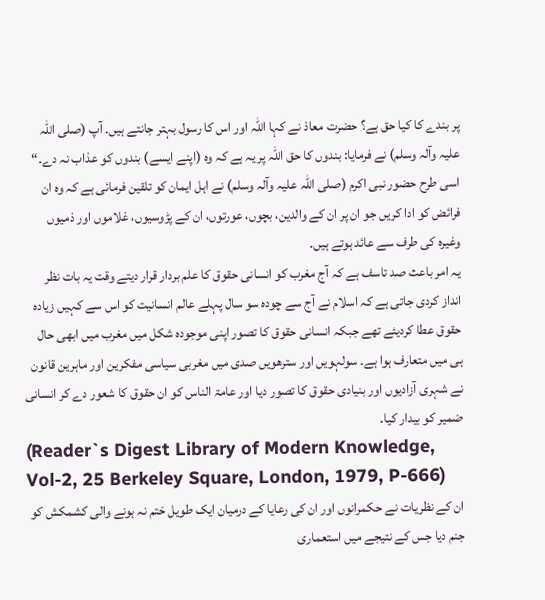پر بندے کا کیا حق ہے؟ حضرت معاذ نے کہا اللہ اور اس کا رسول بہتر جانتے ہیں۔ آپ (صلی اللہ علیہ وآلہ وسلم) نے فرمایا: بندوں کا حق اللہ پر یہ ہے کہ وہ (اپنے ایسے) بندوں کو عذاب نہ دے۔“
اسی طرح حضور نبی اکرم (صلی اللہ علیہ وآلہ وسلم) نے اہل ایمان کو تلقین فرمائی ہے کہ وہ ان فرائض کو ادا کریں جو ان پر ان کے والدین، بچوں، عورتوں، ان کے پڑوسیوں، غلاموں اور ذمیوں وغیرہ کی طرف سے عائد ہوتے ہیں۔
یہ امر باعث صد تاسف ہے کہ آج مغرب کو انسانی حقوق کا علم بردار قرار دیتے وقت یہ بات نظر انداز کردی جاتی ہے کہ اسلام نے آج سے چودہ سو سال پہلے عالم انسانیت کو اس سے کہیں زیادہ حقوق عطا کردیئے تھے جبکہ انسانی حقوق کا تصور اپنی موجودہ شکل میں مغرب میں ابھی حال ہی میں متعارف ہوا ہے۔ سولہویں اور سترھویں صدی میں مغربی سیاسی مفکرین اور ماہرین قانون نے شہری آزادیوں اور بنیادی حقوق کا تصور دیا اور عامۃ الناس کو ان حقوق کا شعور دے کر انسانی ضمیر کو بیدار کیا۔
(Reader`s Digest Library of Modern Knowledge, Vol-2, 25 Berkeley Square, London, 1979, P-666)
ان کے نظریات نے حکمرانوں اور ان کی رعایا کے درمیان ایک طویل ختم نہ ہونے والی کشمکش کو جنم دیا جس کے نتیجے میں استعماری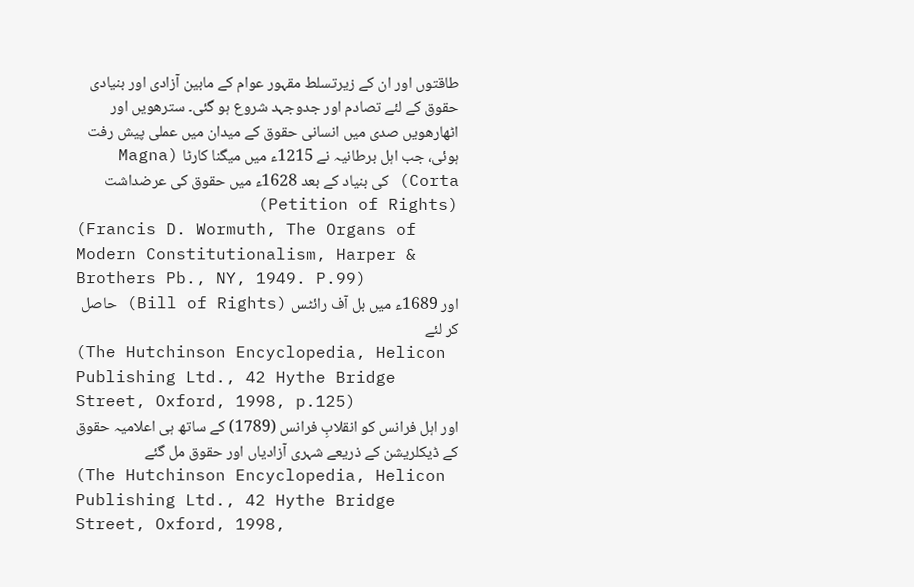طاقتوں اور ان کے زیرتسلط مقہور عوام کے مابین آزادی اور بنیادی حقوق کے لئے تصادم اور جدوجہد شروع ہو گئی۔ سترھویں اور اٹھارھویں صدی میں انسانی حقوق کے میدان میں عملی پیش رفت ہوئی، جب اہل برطانیہ نے 1215ء میں میگنا کارٹا (Magna Corta) کی بنیاد کے بعد 1628ء میں حقوق کی عرضداشت (Petition of Rights)
(Francis D. Wormuth, The Organs of Modern Constitutionalism, Harper & Brothers Pb., NY, 1949. P.99)
اور 1689ء میں بل آف رائٹس (Bill of Rights) حاصل کر لئے
(The Hutchinson Encyclopedia, Helicon Publishing Ltd., 42 Hythe Bridge Street, Oxford, 1998, p.125)
اور اہل فرانس کو انقلابِ فرانس (1789) کے ساتھ ہی اعلامیہ حقوق کے ڈیکلریشن کے ذریعے شہری آزادیاں اور حقوق مل گئے
(The Hutchinson Encyclopedia, Helicon Publishing Ltd., 42 Hythe Bridge Street, Oxford, 1998,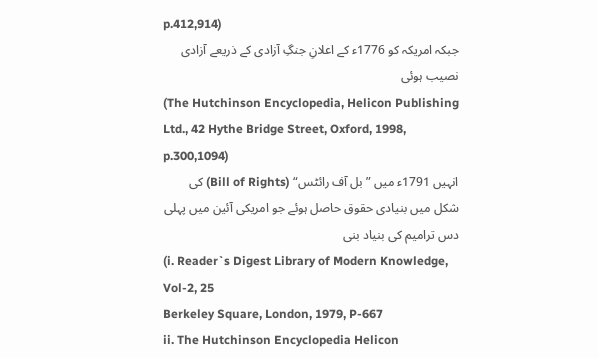p.412,914)
جبکہ امریکہ کو 1776ء کے اعلانِ جنگِ آزادی کے ذریعے آزادی نصیب ہوئی
(The Hutchinson Encyclopedia, Helicon Publishing Ltd., 42 Hythe Bridge Street, Oxford, 1998, p.300,1094)
انہیں 1791ء میں ”بل آف رائٹس“ (Bill of Rights) کی شکل میں بنیادی حقوق حاصل ہوئے جو امریکی آئین میں پہلی دس ترامیم کی بنیاد بنی
(i. Reader`s Digest Library of Modern Knowledge, Vol-2, 25
Berkeley Square, London, 1979, P-667
ii. The Hutchinson Encyclopedia Helicon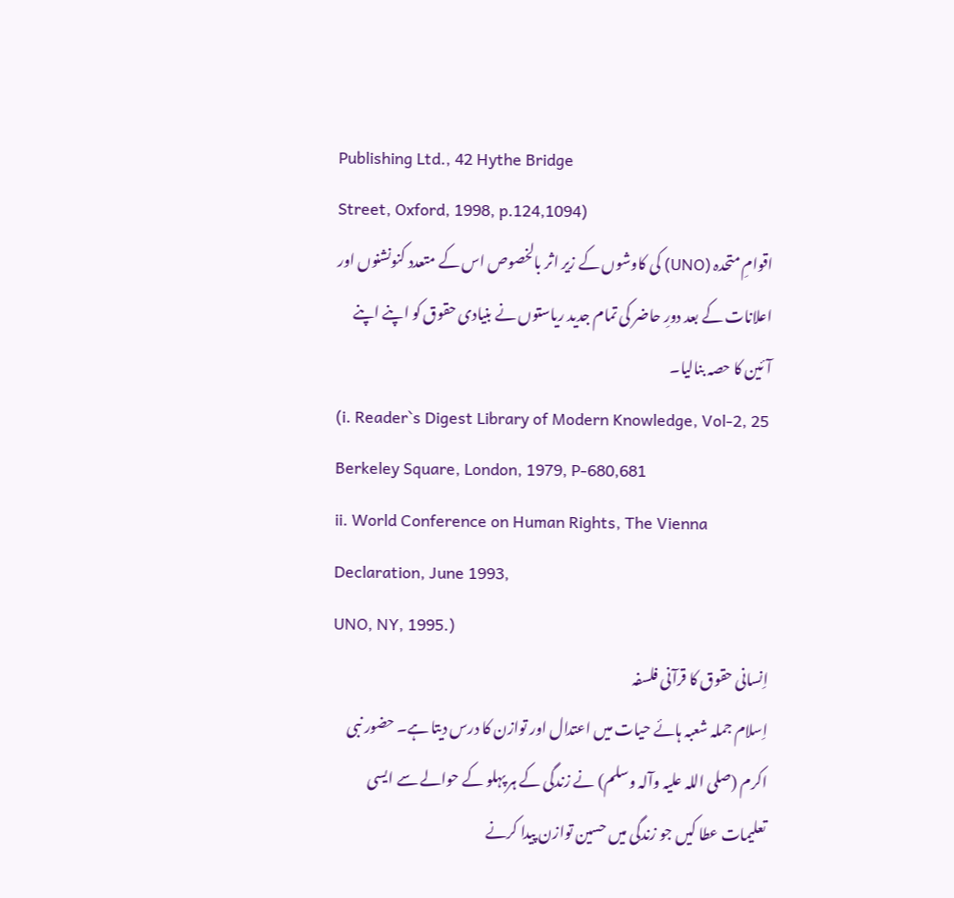Publishing Ltd., 42 Hythe Bridge
Street, Oxford, 1998, p.124,1094)
اقوامِ متحدہ (UNO) کی کاوشوں کے زیر اثر بالخصوص اس کے متعدد کنونشنوں اور اعلانات کے بعد دورِ حاضر کی تمام جدید ریاستوں نے بنیادی حقوق کو اپنے اپنے آئین کا حصہ بنالیا۔
(i. Reader`s Digest Library of Modern Knowledge, Vol-2, 25
Berkeley Square, London, 1979, P-680,681
ii. World Conference on Human Rights, The Vienna Declaration, June 1993,
UNO, NY, 1995.)
اِنسانی حقوق کا قرآنی فلسفہ
اِسلام جملہ شعبہ ہائے حیات میں اعتدال اور توازن کا درس دیتا ہے۔ حضور نبی اکرم (صلی اللہ علیہ وآلہ وسلم) نے زندگی کے ہر پہلو کے حوالے سے ایسی تعلیمات عطا کیں جو زندگی میں حسین توازن پیدا کرنے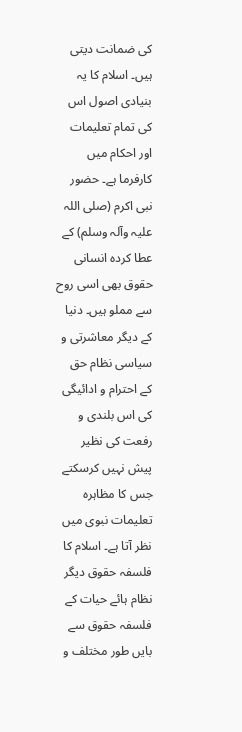کی ضمانت دیتی ہیں۔ اسلام کا یہ بنیادی اصول اس کی تمام تعلیمات اور احکام میں کارفرما ہے۔ حضور نبی اکرم (صلی اللہ علیہ وآلہ وسلم) کے عطا کردہ انسانی حقوق بھی اسی روح سے مملو ہیں۔ دنیا کے دیگر معاشرتی و سیاسی نظام حق کے احترام و ادائیگی کی اس بلندی و رفعت کی نظیر پیش نہیں کرسکتے جس کا مظاہرہ تعلیمات نبوی میں نظر آتا ہے۔ اسلام کا فلسفہ حقوق دیگر نظام ہائے حیات کے فلسفہ حقوق سے بایں طور مختلف و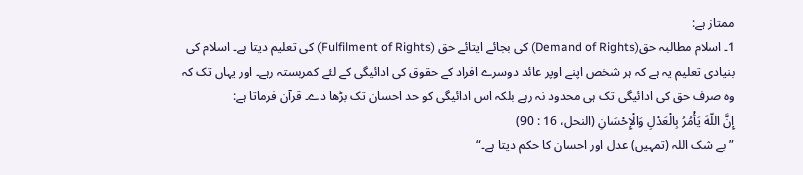ممتاز ہے:
1۔ اسلام مطالبہ حق(Demand of Rights) کی بجائے ایتائے حق (Fulfilment of Rights) کی تعلیم دیتا ہے۔ اسلام کی بنیادی تعلیم یہ ہے کہ ہر شخص اپنے اوپر عائد دوسرے افراد کے حقوق کی ادائیگی کے لئے کمربستہ رہے۔ اور یہاں تک کہ وہ صرف حق کی ادائیگی تک ہی محدود نہ رہے بلکہ اس ادائیگی کو حد احسان تک بڑھا دے۔ قرآن فرماتا ہے:
إِنَّ اللّهَ يَأْمُرُ بِالْعَدْلِ وَالْإِحْسَانِ (النحل، 16 : 90)
”بے شک اللہ (تمہیں) عدل اور احسان کا حکم دیتا ہے۔“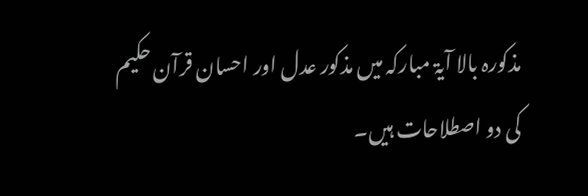مذکورہ بالا آیۃ مبارکہ میں مذکور عدل اور احسان قرآن حکیم کی دو اصطلاحات ہیں۔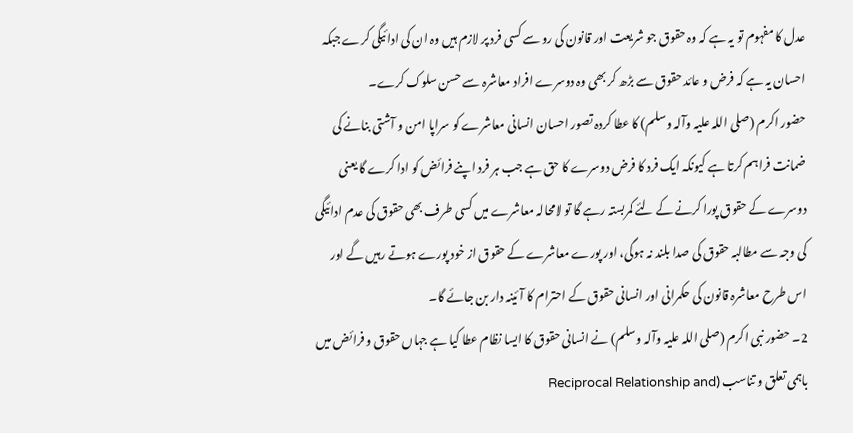عدل کا مفہوم تو یہ ہے کہ وہ حقوق جو شریعت اور قانون کی رو سے کسی فرد پر لازم ہیں وہ ان کی ادائیگی کرے جبکہ احسان یہ ہے کہ فرض و عائد حقوق سے بڑھ کر بھی وہ دوسرے افراد معاشرہ سے حسن سلوک کرے۔
حضور اکرم (صلی اللہ علیہ وآلہ وسلم) کا عطا کردہ تصور احسان انسانی معاشرے کو سراپا امن و آشتی بنانے کی ضمانت فراہم کرتا ہے کیونکہ ایک فرد کا فرض دوسرے کا حق ہے جب ہر فرد اپنے فرائض کو ادا کرے گا یعنی دوسرے کے حقوق پورا کرنے کے لئے کمربستہ رہے گا تو لامحالہ معاشرے میں کسی طرف بھی حقوق کی عدم ادائیگی کی وجہ سے مطالبہ حقوق کی صدا بلند نہ ہوگی، اور پورے معاشرے کے حقوق از خود پورے ہوتے رہیں گے اور اس طرح معاشرہ قانون کی حکمرانی اور انسانی حقوق کے احترام کا آئینہ دار بن جائے گا۔
2۔ حضور نبی اکرم (صلی اللہ علیہ وآلہ وسلم) نے انسانی حقوق کا ایسا نظام عطا کیا ہے جہاں حقوق و فرائض میں باہمی تعلق و تناسب (Reciprocal Relationship and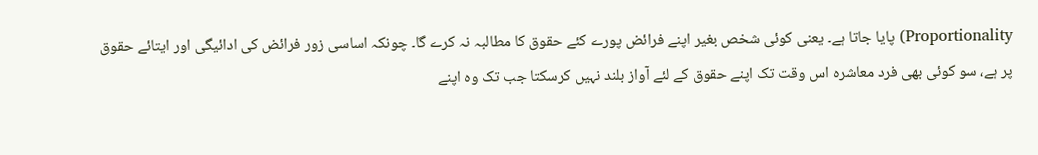Proportionality) پایا جاتا ہے۔ یعنی کوئی شخص بغیر اپنے فرائض پورے کئے حقوق کا مطالبہ نہ کرے گا۔ چونکہ اساسی زور فرائض کی ادائیگی اور ایتائے حقوق پر ہے، سو کوئی بھی فرد معاشرہ اس وقت تک اپنے حقوق کے لئے آواز بلند نہیں کرسکتا جب تک وہ اپنے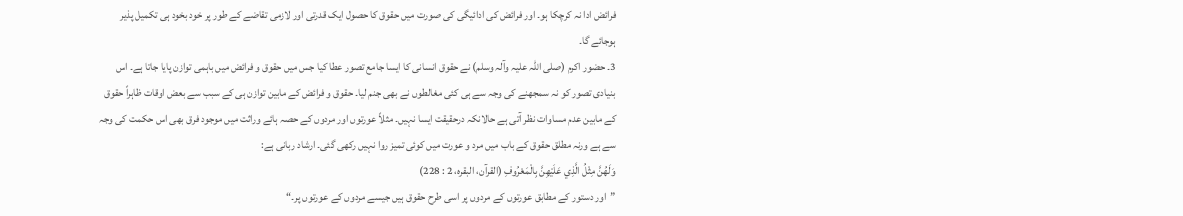فرائض ادا نہ کرچکا ہو۔ اور فرائض کی ادائیگی کی صورت میں حقوق کا حصول ایک قدرتی اور لازمی تقاضے کے طور پر خود بخود ہی تکمیل پذیر ہوجائے گا۔
3۔ حضور اکرم (صلی اللہ علیہ وآلہ وسلم) نے حقوق انسانی کا ایسا جامع تصور عطا کیا جس میں حقوق و فرائض میں باہمی توازن پایا جاتا ہے۔ اس بنیادی تصور کو نہ سمجھنے کی وجہ سے ہی کئی مغالطوں نے بھی جنم لیا۔ حقوق و فرائض کے مابین توازن ہی کے سبب سے بعض اوقات ظاہراً حقوق کے مابین عدم مساوات نظر آتی ہے حالانکہ درحقیقت ایسا نہیں۔ مثلاً عورتوں اور مردوں کے حصہ ہائے وراثت میں موجود فرق بھی اس حکمت کی وجہ سے ہے ورنہ مطلق حقوق کے باب میں مرد و عورت میں کوئی تمیز روا نہیں رکھی گئی۔ ارشاد ربانی ہے:
وَلَهُنَّ مِثْلُ الَّذِي عَلَيْهِنَّ بِالْمَعْرُوفِ (القرآن، البقرہ، 2 : 228)
”اور دستور کے مطابق عورتوں کے مردوں پر اسی طرح حقوق ہیں جیسے مردوں کے عورتوں پر۔“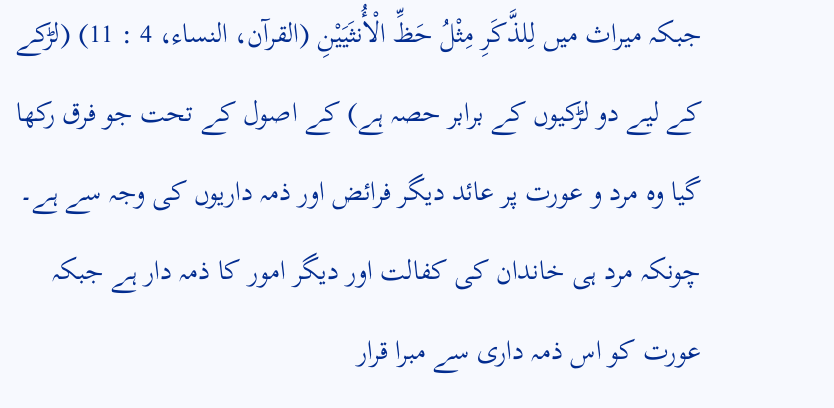جبکہ میراث میں لِلذَّكَرِ مِثْلُ حَظِّ الْأُنثَيَيْنِ (القرآن، النساء، 4 : 11) (لڑکے کے لیے دو لڑکیوں کے برابر حصہ ہے) کے اصول کے تحت جو فرق رکھا گیا وہ مرد و عورت پر عائد دیگر فرائض اور ذمہ داریوں کی وجہ سے ہے۔ چونکہ مرد ہی خاندان کی کفالت اور دیگر امور کا ذمہ دار ہے جبکہ عورت کو اس ذمہ داری سے مبرا قرار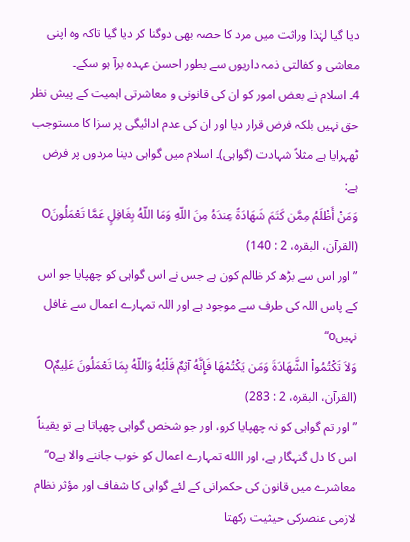دیا گیا لہٰذا وراثت میں مرد کا حصہ بھی دوگنا کر دیا گیا تاکہ وہ اپنی معاشی و کفالتی ذمہ داریوں سے بطور احسن عہدہ برآ ہو سکے۔
4۔ اسلام نے بعض امور کو ان کی قانونی و معاشرتی اہمیت کے پیش نظر حق نہیں بلکہ فرض قرار دیا اور ان کی عدم ادائیگی پر سزا کا مستوجب ٹھہرایا ہے مثلاً شہادت (گواہی)۔ اسلام میں گواہی دینا مردوں پر فرض ہے:
وَمَنْ أَظْلَمُ مِمَّن كَتَمَ شَهَادَةً عِندَهُ مِنَ اللّهِ وَمَا اللّهُ بِغَافِلٍ عَمَّا تَعْمَلُونَO (القرآن، البقرہ، 2 : 140)
”اور اس سے بڑھ کر ظالم کون ہے جس نے اس گواہی کو چھپایا جو اس کے پاس اللہ کی طرف سے موجود ہے اور اللہ تمہارے اعمال سے غافل نہیںo“
وَلاَ تَكْتُمُواْ الشَّهَادَةَ وَمَن يَكْتُمْهَا فَإِنَّهُ آثِمٌ قَلْبُهُ وَاللّهُ بِمَا تَعْمَلُونَ عَلِيمٌO (القرآن، البقرہ، 2 : 283)
”اور تم گواہی کو نہ چھپایا کرو، اور جو شخص گواہی چھپاتا ہے تو یقیناً اس کا دل گنہگار ہے، اور االله تمہارے اعمال کو خوب جاننے والا ہےo“
معاشرے میں قانون کی حکمرانی کے لئے گواہی کا شفاف اور مؤثر نظام لازمی عنصرکی حیثیت رکھتا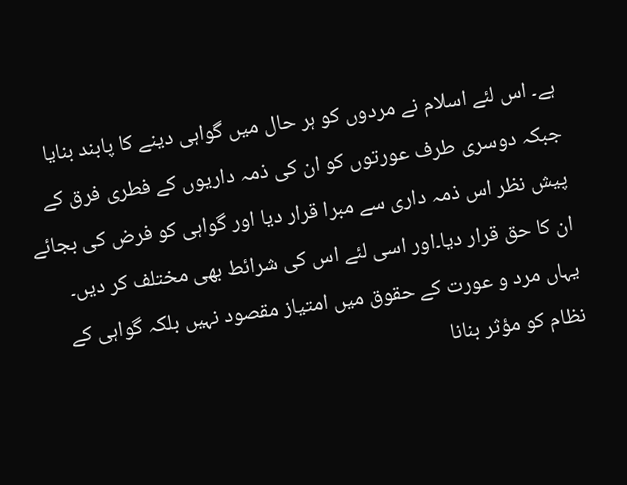ہے۔ اس لئے اسلام نے مردوں کو ہر حال میں گواہی دینے کا پابند بنایا جبکہ دوسری طرف عورتوں کو ان کی ذمہ داریوں کے فطری فرق کے پیش نظر اس ذمہ داری سے مبرا قرار دیا اور گواہی کو فرض کی بجائے ان کا حق قرار دیا۔اور اسی لئے اس کی شرائط بھی مختلف کر دیں۔ یہاں مرد و عورت کے حقوق میں امتیاز مقصود نہیں بلکہ گواہی کے نظام کو مؤثر بنانا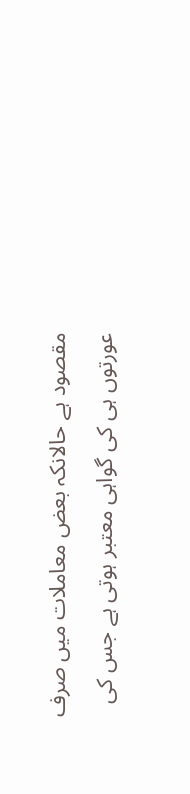مقصود ہے حالانکہ بعض معاملات میں صرف عورتوں ہی کی گواہی معتبر ہوتی ہے جس کی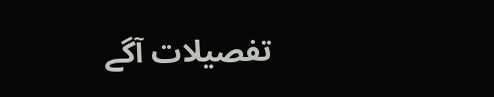تفصیلات آگے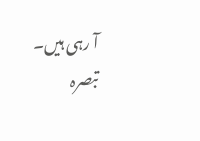آ رہی ہیں۔
تبصرہ